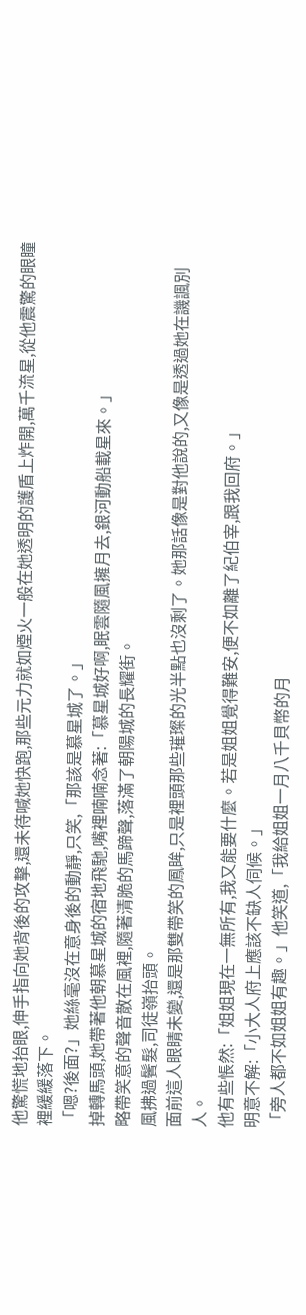他驚慌地抬眼,伸手指向她背後的攻擊,還未待喊她快跑,那些元力就如煙火一般在她透明的護盾上炸開,萬千流星,從他震驚的眼瞳裡緩緩落下。
「嗯?後面?」她絲毫沒在意身後的動靜,只笑,「那該是慕星城了。」
掉轉馬頭,她帶著他朝慕星城的宿地飛馳,嘴裡喃喃念著:「慕星城好啊,眠雲隨風擁月去,銀河動船載星來。」
略帶笑意的聲音散在風裡,隨著清脆的馬蹄聲,落滿了朝陽城的長耀街。
風拂過鬢髮,司徒嶺抬頭。
面前這人眼睛未變,還是那雙帶笑的鳳眸,只是裡頭那些璀璨的光半點也沒剩了。她那話像是對他說的,又像是透過她在譏諷別人。
他有些悵然:「姐姐現在一無所有,我又能要什麼。若是姐姐覺得難安,便不如離了紀伯宰,跟我回府。」
明意不解:「小大人府上應該不缺人伺候。」
「旁人都不如姐姐有趣。」他笑道,「我給姐姐一月八千貝幣的月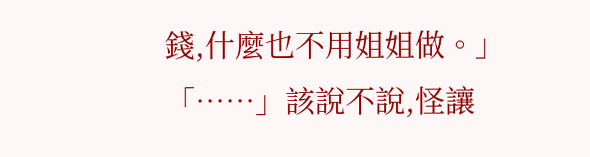錢,什麼也不用姐姐做。」
「……」該說不說,怪讓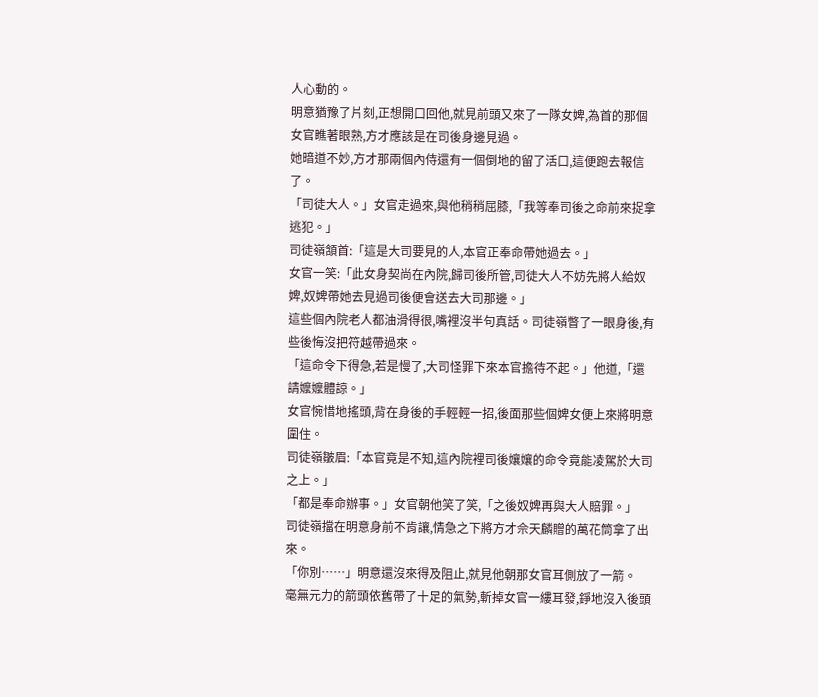人心動的。
明意猶豫了片刻,正想開口回他,就見前頭又來了一隊女婢,為首的那個女官瞧著眼熟,方才應該是在司後身邊見過。
她暗道不妙,方才那兩個內侍還有一個倒地的留了活口,這便跑去報信了。
「司徒大人。」女官走過來,與他稍稍屈膝,「我等奉司後之命前來捉拿逃犯。」
司徒嶺頷首:「這是大司要見的人,本官正奉命帶她過去。」
女官一笑:「此女身契尚在內院,歸司後所管,司徒大人不妨先將人給奴婢,奴婢帶她去見過司後便會送去大司那邊。」
這些個內院老人都油滑得很,嘴裡沒半句真話。司徒嶺瞥了一眼身後,有些後悔沒把符越帶過來。
「這命令下得急,若是慢了,大司怪罪下來本官擔待不起。」他道,「還請嬤嬤體諒。」
女官惋惜地搖頭,背在身後的手輕輕一招,後面那些個婢女便上來將明意圍住。
司徒嶺皺眉:「本官竟是不知,這內院裡司後孃孃的命令竟能凌駕於大司之上。」
「都是奉命辦事。」女官朝他笑了笑,「之後奴婢再與大人賠罪。」
司徒嶺擋在明意身前不肯讓,情急之下將方才佘天麟贈的萬花筒拿了出來。
「你別……」明意還沒來得及阻止,就見他朝那女官耳側放了一箭。
毫無元力的箭頭依舊帶了十足的氣勢,斬掉女官一縷耳發,錚地沒入後頭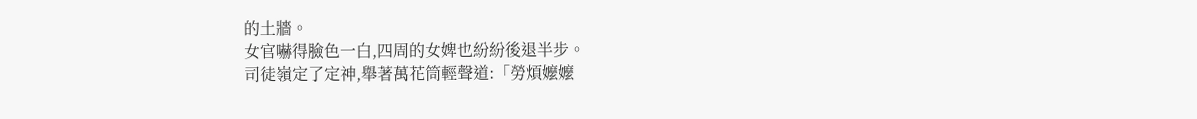的土牆。
女官嚇得臉色一白,四周的女婢也紛紛後退半步。
司徒嶺定了定神,舉著萬花筒輕聲道:「勞煩嬤嬤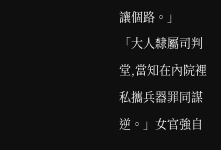讓個路。」
「大人隸屬司判堂,當知在內院裡私攜兵器罪同謀逆。」女官強自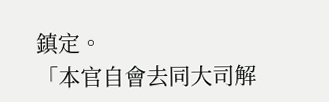鎮定。
「本官自會去同大司解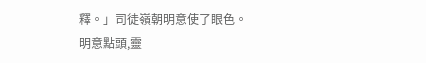釋。」司徒嶺朝明意使了眼色。
明意點頭,靈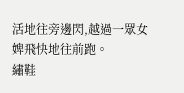活地往旁邊閃,越過一眾女婢飛快地往前跑。
繡鞋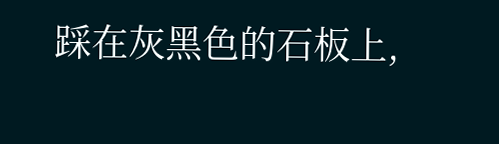踩在灰黑色的石板上,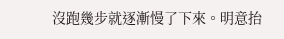沒跑幾步就逐漸慢了下來。明意抬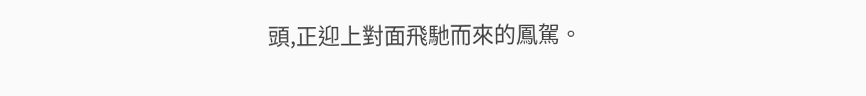頭,正迎上對面飛馳而來的鳳駕。